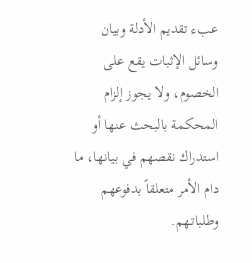عبء تقديم الأدلة وبيان وسائل الإثبات يقع على الخصوم، ولا يجوز إلزام المحكمة بالبحث عنها أو استدراك نقصهم في بيانها، ما دام الأمر متعلقاً بدفوعهم وطلباتـهم.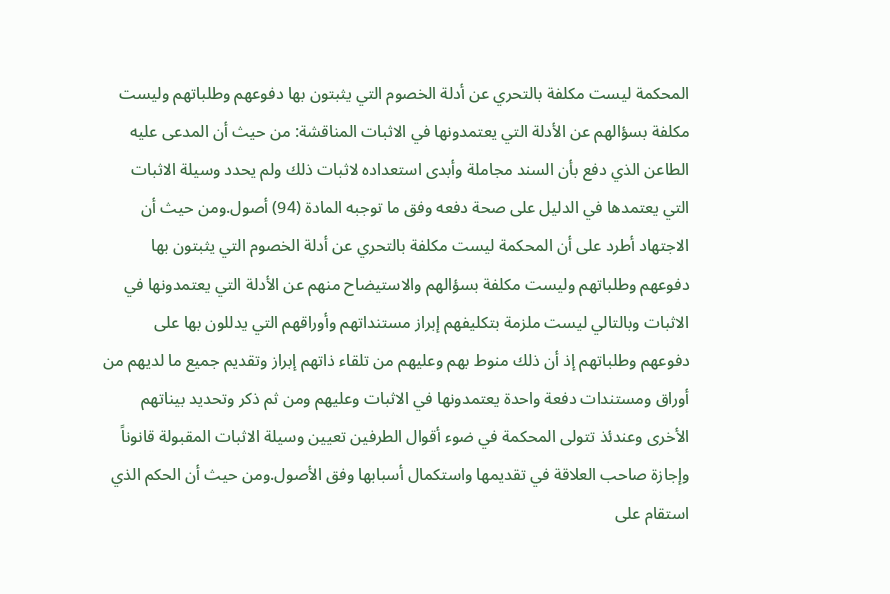المحكمة ليست مكلفة بالتحري عن أدلة الخصوم التي يثبتون بها دفوعهم وطلباتهم وليست مكلفة بسؤالهم عن الأدلة التي يعتمدونها في الاثبات المناقشة: من حيث أن المدعى عليه الطاعن الذي دفع بأن السند مجاملة وأبدى استعداده لاثبات ذلك ولم يحدد وسيلة الاثبات التي يعتمدها في الدليل على صحة دفعه وفق ما توجبه المادة (94) أصول.ومن حيث أن الاجتهاد أطرد على أن المحكمة ليست مكلفة بالتحري عن أدلة الخصوم التي يثبتون بها دفوعهم وطلباتهم وليست مكلفة بسؤالهم والاستيضاح منهم عن الأدلة التي يعتمدونها في الاثبات وبالتالي ليست ملزمة بتكليفهم إبراز مستنداتهم وأوراقهم التي يدللون بها على دفوعهم وطلباتهم إذ أن ذلك منوط بهم وعليهم من تلقاء ذاتهم إبراز وتقديم جميع ما لديهم من أوراق ومستندات دفعة واحدة يعتمدونها في الاثبات وعليهم ومن ثم ذكر وتحديد بيناتهم الأخرى وعندئذ تتولى المحكمة في ضوء أقوال الطرفين تعيين وسيلة الاثبات المقبولة قانوناً وإجازة صاحب العلاقة في تقديمها واستكمال أسبابها وفق الأصول.ومن حيث أن الحكم الذي استقام على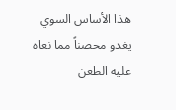هذا الأساس السوي يغدو محصناً مما نعاه عليه الطعن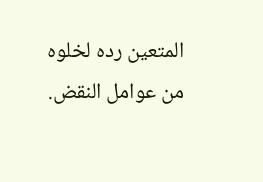المتعين رده لخلوه من عوامل النقض.